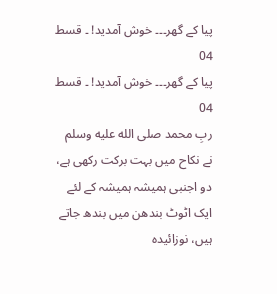پیا کے گھر۔۔۔ خوش آمدید! ۔ قسط 04
پیا کے گھر۔۔۔ خوش آمدید! ۔ قسط 04
ربِ محمد صلى الله عليه وسلم نے نکاح میں بہت برکت رکھی ہے، دو اجنبی ہمیشہ ہمیشہ کے لئے ایک اٹوٹ بندھن میں بندھ جاتے ہیں، نوزائیدہ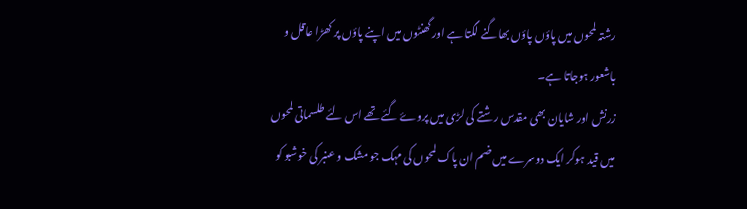رشتہ لمحوں میں پاؤں پاؤں بھاگنے لگتا ہے اور گھنٹوں میں اپنے پاؤں پر کھڑا عاقل و باشعور ہوجاتا ہے۔
زرنش اور شایان بھی مقدس رشتے کی لڑی میں پروۓ گئے تھے اس لئے طلسماتی لمحوں میں قید ہوکر ایک دوسرے میں ضم ان پاک لمحوں کی مہک جو مشک و عنبر کی خوشبو کو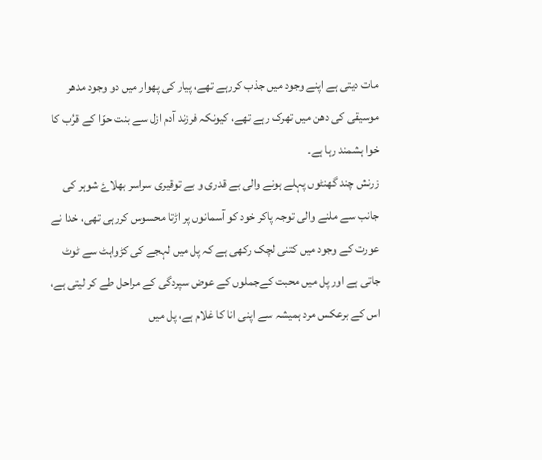مات دیتی ہے اپنے وجود میں جذب کررہے تھے، پیار کی پھوار میں دو وجود مدھر موسیقی کی دھن میں تھرک رہے تھے، کیونکہ فرزند آدم ازل سے بنت حوّا کے قرُب کا خوا ہشمند رہا ہے۔
زرنش چند گھنٹوں پہلے ہونے والی بے قدری و بے توقیری سراسر بھلاۓ شوہر کی جانب سے ملنے والی توجہ پاکر خود کو آسمانوں پر اڑتا محسوس کررہی تھی، خدا نے عورت کے وجود میں کتنی لچک رکھی ہے کہ پل میں لہجے کی کڑواہٹ سے ٹوٹ جاتی ہے اور پل میں محبت کےجملوں کے عوض سپردگی کے مراحل طے کر لیتی ہے، اس کے برعکس مرد ہمیشہ سے اپنی انا کا غلام ہے، پل میں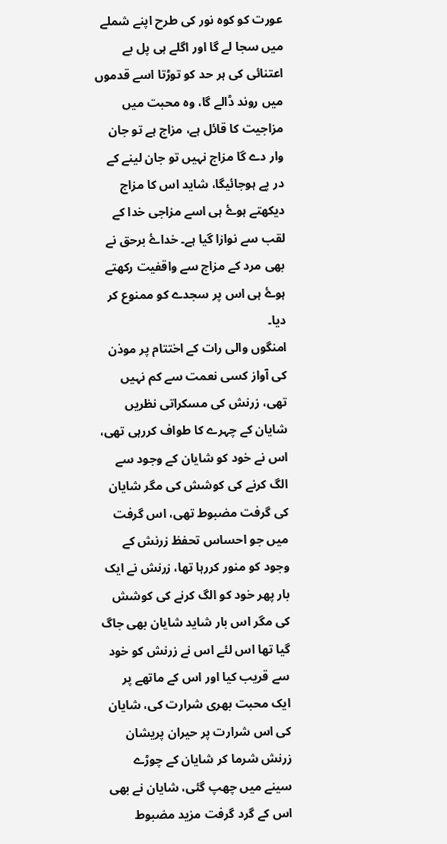عورت کو کوہ نور کی طرح اپنے شملے میں سجا لے گا اور اگلے ہی پل بے اعتنائی کی ہر حد کو توڑتا اسے قدموں میں روند ڈالے گا، وہ محبت میں مزاجیت کا قائل ہے، مزاج ہے تو جان وار دے گا مزاج نہیں تو جان لینے کے در پے ہوجائیگا، شاید اس کا مزاج دیکھتے ہوۓ ہی اسے مزاجی خدا کے لقب سے نوازا گیا ہے۔ خداۓ برحق نے بھی مرد کے مزاج سے واقفیت رکھتے ہوۓ ہی اس پر سجدے کو ممنوع کر دیا۔
امنگوں والی رات کے اختتام پر موذن کی آواز کسی نعمت سے کم نہیں تھی، زرنش کی مسکراتی نظریں شایان کے چہرے کا طواف کررہی تھی، اس نے خود کو شایان کے وجود سے الگ کرنے کی کوشش کی مگر شایان کی گرفت مضبوط تھی، اس گرفت میں جو احساس تحفظ زرنش کے وجود کو منور کررہا تھا، زرنش نے ایک بار پھر خود کو الگ کرنے کی کوشش کی مگر اس بار شاید شایان بھی جاگ گیا تھا اس لئے اس نے زرنش کو خود سے قریب کیا اور اس کے ماتھے پر ایک محبت بھری شرارت کی، شایان کی اس شرارت پر حیران پریشان زرنش شرما کر شایان کے چوڑے سینے میں چھپ گئی، شایان نے بھی اس کے گرد گرفت مزید مضبوط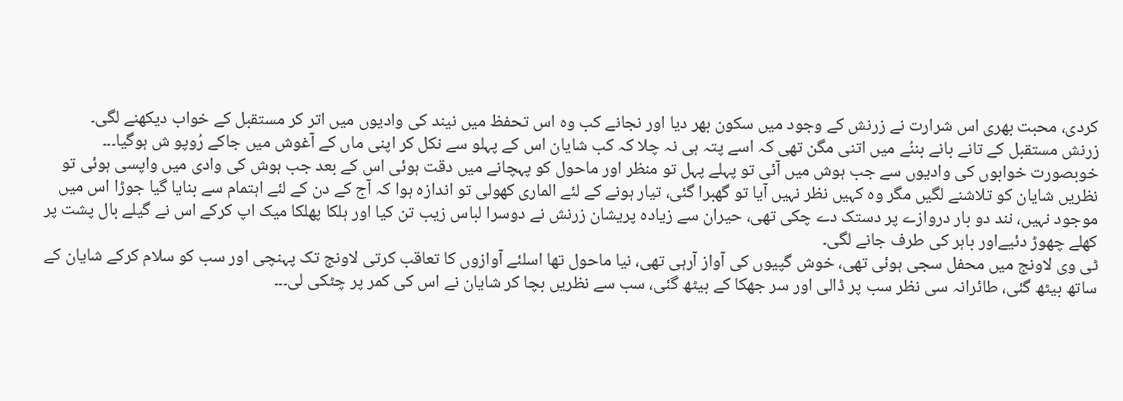کردی، محبت بھری اس شرارت نے زرنش کے وجود میں سکون بھر دیا اور نجانے کب وہ اس تحفظ میں نیند کی وادیوں میں اتر کر مستقبل کے خواب دیکھنے لگی۔
زرنش مستقبل کے تانے بانے بننُے میں اتنی مگن تھی کہ اسے پتہ ہی نہ چلا کہ کب شایان اس کے پہلو سے نکل کر اپنی ماں کے آغوش میں جاکے رُوپو ش ہوگیا۔۔۔ خوبصورت خوابوں کی وادیوں سے جب ہوش میں آئی تو پہلے پہل تو منظر اور ماحول کو پہچانے میں دقت ہوئی اس کے بعد جب ہوش کی وادی میں واپسی ہوئی تو نظریں شایان کو تلاشنے لگیں مگر وہ کہیں نظر نہیں آیا تو گھبرا گئی، تیار ہونے کے لئے الماری کھولی تو اندازہ ہوا کہ آج کے دن کے لئے اہتمام سے بنایا گیا جوڑا اس میں موجود نہیں، نند دو بار دروازے پر دستک دے چکی تھی، حیران سے زیادہ پریشان زرنش نے دوسرا لباس زیب تن کیا اور ہلکا پھلکا میک اپ کرکے اس نے گیلے بال پشت پر کھلے چھوڑ دئیےاور باہر کی طرف جانے لگی۔
ٹی وی لاونج میں محفل سجی ہوئی تھی، خوش گپیوں کی آواز آرہی تھی، نیا ماحول تھا اسلئے آوازوں کا تعاقب کرتی لاونج تک پہنچی اور سب کو سلام کرکے شایان کے ساتھ بیٹھ گئی، طائرانہ سی نظر سب پر ڈالی اور سر جھکا کے بیٹھ گئی، سب سے نظریں بچا کر شایان نے اس کی کمر پر چٹکی لی۔۔۔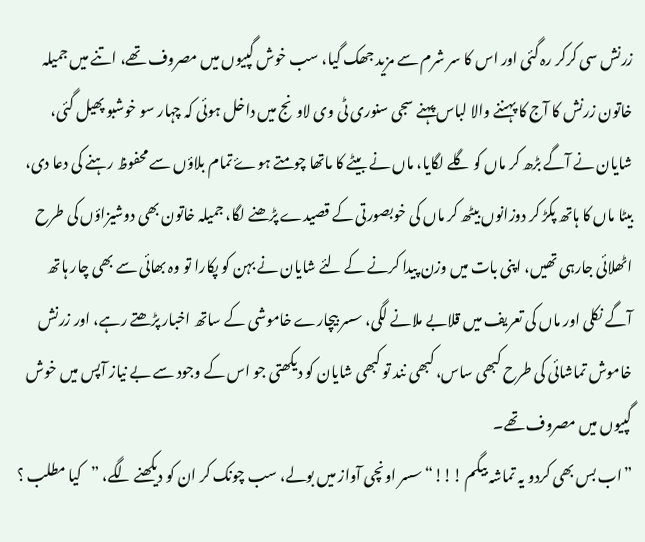زرنش سی کرکر رہ گئی اور اس کا سر شرم سے مزید جھک گیا، سب خوش گپیوں میں مصروف تھے، اتنے میں جمیلہ خاتون زرنش کا آج کا پہننے والا لباس پہنے سجی سنوری ٹی وی لاونج میں داخل ہوئی کہ چہار سو خوشبو پھیل گئی، شایان نے آگے بڑھ کر ماں کو گلے لگایا، ماں نے بیٹے کا ماتھا چومتے ہوۓ تمام بلاؤں سے محفوظ رہنے کی دعا دی، بیٹا ماں کا ہاتھ پکڑ کر دوزانوں بیٹھ کر ماں کی خوبصورتی کے قصیدے پڑھنے لگا، جمیلہ خاتون بھی دوشیزاؤں کی طرح اٹھلائی جارہی تھیں، اپنی بات میں وزن پیدا کرنے کے لئے شایان نے بہن کو پکارا تو وہ بھائی سے بھی چار ہاتھ آگے نکلی اور ماں کی تعریف میں قلابے ملانے لگی، سسر بیچارے خاموشی کے ساتھ اخبار پڑھتے رہے، اور زرنش خاموش تماشائی کی طرح کبھی ساس، کبھی نند تو کبھی شایان کو دیکھتی جو اس کے وجود سے بے نیاز آپس میں خوش گپیوں میں مصروف تھے۔
”اب بس بھی کردو یہ تماشہ بیگم !!!“سسر اونچی آواز میں بولے، سب چونک کر ان کو دیکھنے لگے، ”کیا مطلب ؟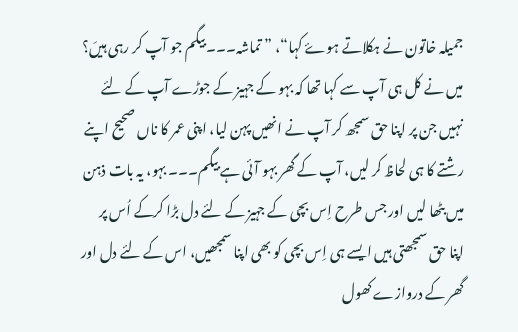جمیلہ خاتون نے ہکلاتے ہوۓ کہا“، ”تماشہ۔۔۔ بیگم جو آپ کر رہی ہیںَ؟ میں نے کل ہی آپ سے کہا تھا کہ بہو کے جہیز کے جوڑے آپ کے لئے نہیں جن پر اپنا حق سمجھ کر آپ نے انھیں پہن لیا، اپنی عمر کا ناں صحیح اپنے رشتے کا ہی لحاظ کر لیں، آپ کے گھر بہو آئی ہے بیگم۔۔۔ بہو، یہ بات ذہن میں بٹھا لیں اور جس طرح اِس بچی کے جہیز کے لئے دل بڑا کرکے اُس پر اپنا حق سمجھتی ہیں ایسے ہی اِس بچی کو بھی اپنا سمجھیں، اس کے لئے دل اور گھر کے دروازے کھول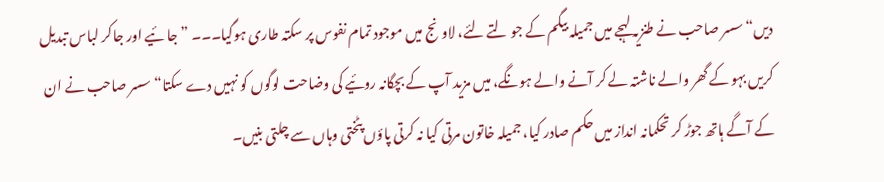دیں“ سسر صاحب نے طنزیہ لہجے میں جمیلہ بیگم کے جو لتے لئے، لاونج میں موجود تمام نفوس پر سکتہ طاری ہوگیا۔۔۔ ”جا ئیے اور جاکر لباس تبدیل کریں بہو کے گھر والے ناشتہ لے کر آنے والے ہونگے، میں مزید آپ کے بچگانہ روئیے کی وضاحت لوگوں کو نہیں دے سکتا“ سسر صاحب نے ان کے آگے ہاتھ جوڑ کر تحکمانہ انداز میں حکم صادر کیا، جمیلہ خاتون مرتی کیا نہ کرتی پاؤں پٹختی وہاں سے چلتی بنیں۔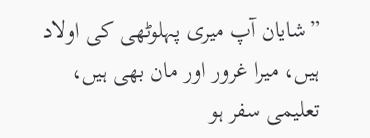”شایان آپ میری پہلوٹھی کی اولاد ہیں، میرا غرور اور مان بھی ہیں، تعلیمی سفر ہو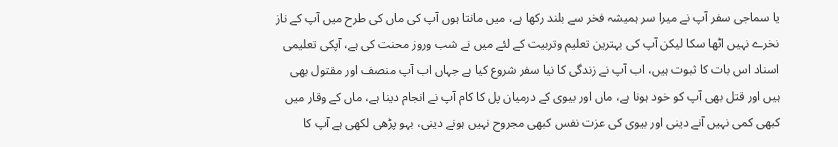یا سماجی سفر آپ نے میرا سر ہمیشہ فخر سے بلند رکھا ہے، میں مانتا ہوں آپ کی ماں کی طرح میں آپ کے ناز نخرے نہیں اٹھا سکا لیکن آپ کی بہترین تعلیم وتربیت کے لئے میں نے شب وروز محنت کی ہے، آپکی تعلیمی اسناد اس بات کا ثبوت ہیں، اب آپ نے زندگی کا نیا سفر شروع کیا ہے جہاں اب آپ منصف اور مقتول بھی ہیں اور قتل بھی آپ کو خود ہونا ہے، ماں اور بیوی کے درمیان پل کا کام آپ نے انجام دینا ہے، ماں کے وقار میں کبھی کمی نہیں آنے دینی اور بیوی کی عزت نفس کبھی مجروح نہیں ہونے دینی، بہو پڑھی لکھی ہے آپ کا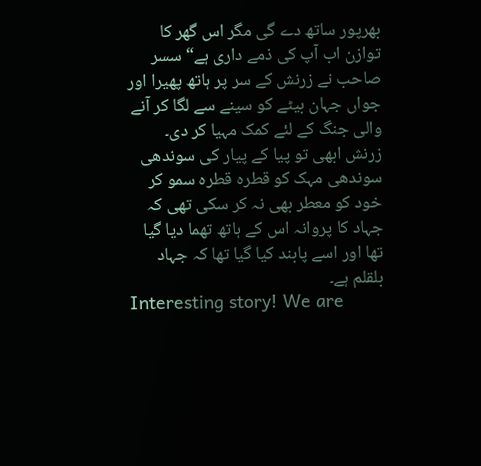بھرپور ساتھ دے گی مگر اس گھر کا توازن اب آپ کی ذمے داری ہے“ سسر صاحب نے زرنش کے سر پر ہاتھ پھیرا اور جواں جہان بیٹے کو سینے سے لگا کر آنے والی جنگ کے لئے کمک مہیا کر دی۔
زرنش ابھی تو پیا کے پیار کی سوندھی سوندھی مہک کو قطرہ قطرہ سمو کر خود کو معطر بھی نہ کر سکی تھی کہ جہاد کا پروانہ اس کے ہاتھ تھما دیا گیا تھا اور اسے پابند کیا گیا تھا کہ جہاد بلقلم ہے۔
Interesting story! We are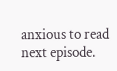anxious to read next episode.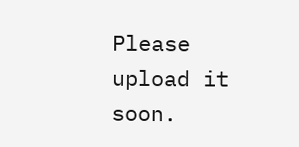Please upload it soon.